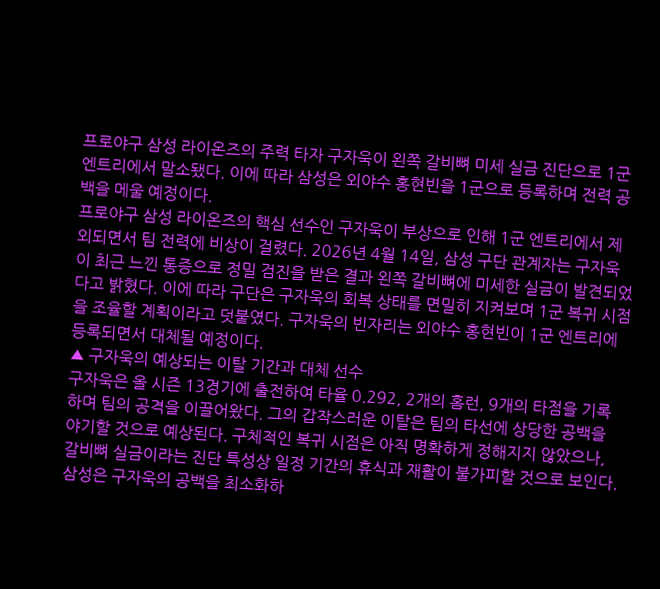프로야구 삼성 라이온즈의 주력 타자 구자욱이 왼쪽 갈비뼈 미세 실금 진단으로 1군 엔트리에서 말소됐다. 이에 따라 삼성은 외야수 홍현빈을 1군으로 등록하며 전력 공백을 메울 예정이다.
프로야구 삼성 라이온즈의 핵심 선수인 구자욱이 부상으로 인해 1군 엔트리에서 제외되면서 팀 전력에 비상이 걸렸다. 2026년 4월 14일, 삼성 구단 관계자는 구자욱이 최근 느낀 통증으로 정밀 검진을 받은 결과 왼쪽 갈비뼈에 미세한 실금이 발견되었다고 밝혔다. 이에 따라 구단은 구자욱의 회복 상태를 면밀히 지켜보며 1군 복귀 시점을 조율할 계획이라고 덧붙였다. 구자욱의 빈자리는 외야수 홍현빈이 1군 엔트리에 등록되면서 대체될 예정이다.
▲ 구자욱의 예상되는 이탈 기간과 대체 선수
구자욱은 올 시즌 13경기에 출전하여 타율 0.292, 2개의 홈런, 9개의 타점을 기록하며 팀의 공격을 이끌어왔다. 그의 갑작스러운 이탈은 팀의 타선에 상당한 공백을 야기할 것으로 예상된다. 구체적인 복귀 시점은 아직 명확하게 정해지지 않았으나, 갈비뼈 실금이라는 진단 특성상 일정 기간의 휴식과 재활이 불가피할 것으로 보인다. 삼성은 구자욱의 공백을 최소화하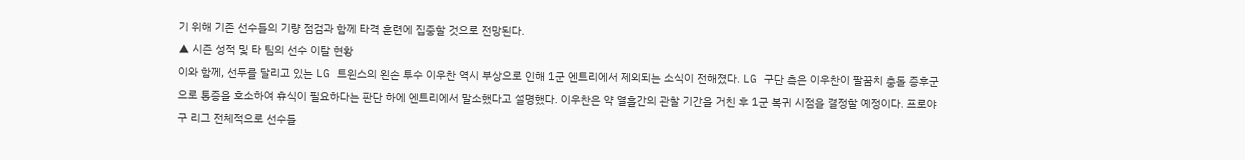기 위해 기존 선수들의 기량 점검과 함께 타격 훈련에 집중할 것으로 전망된다.
▲ 시즌 성적 및 타 팀의 선수 이탈 현황
이와 함께, 선두를 달리고 있는 LG 트윈스의 왼손 투수 이우찬 역시 부상으로 인해 1군 엔트리에서 제외되는 소식이 전해졌다. LG 구단 측은 이우찬이 팔꿈치 충돌 증후군으로 통증을 호소하여 휴식이 필요하다는 판단 하에 엔트리에서 말소했다고 설명했다. 이우찬은 약 열흘간의 관찰 기간을 거친 후 1군 복귀 시점을 결정할 예정이다. 프로야구 리그 전체적으로 선수들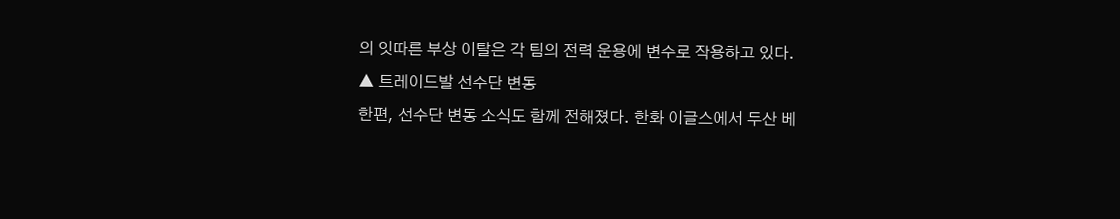의 잇따른 부상 이탈은 각 팀의 전력 운용에 변수로 작용하고 있다.
▲ 트레이드발 선수단 변동
한편, 선수단 변동 소식도 함께 전해졌다. 한화 이글스에서 두산 베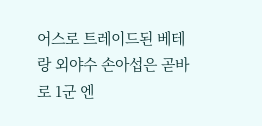어스로 트레이드된 베테랑 외야수 손아섭은 곧바로 1군 엔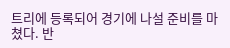트리에 등록되어 경기에 나설 준비를 마쳤다. 반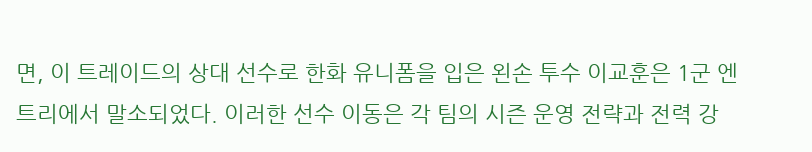면, 이 트레이드의 상대 선수로 한화 유니폼을 입은 왼손 투수 이교훈은 1군 엔트리에서 말소되었다. 이러한 선수 이동은 각 팀의 시즌 운영 전략과 전력 강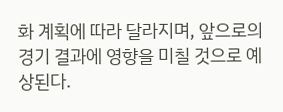화 계획에 따라 달라지며, 앞으로의 경기 결과에 영향을 미칠 것으로 예상된다.